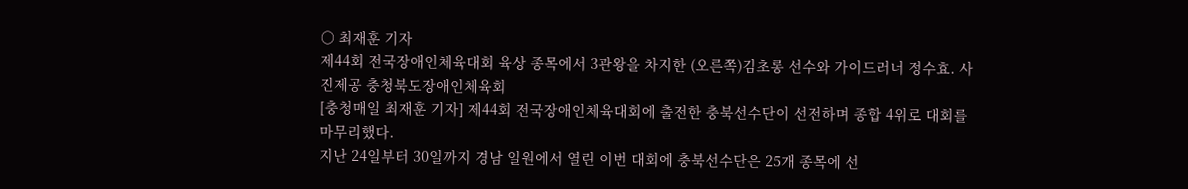○ 최재훈 기자
제44회 전국장애인체육대회 육상 종목에서 3관왕을 차지한 (오른쪽)김초롱 선수와 가이드러너 정수효. 사진제공 충청북도장애인체육회
[충청매일 최재훈 기자] 제44회 전국장애인체육대회에 출전한 충북선수단이 선전하며 종합 4위로 대회를 마무리했다.
지난 24일부터 30일까지 경남 일원에서 열린 이번 대회에 충북선수단은 25개 종목에 선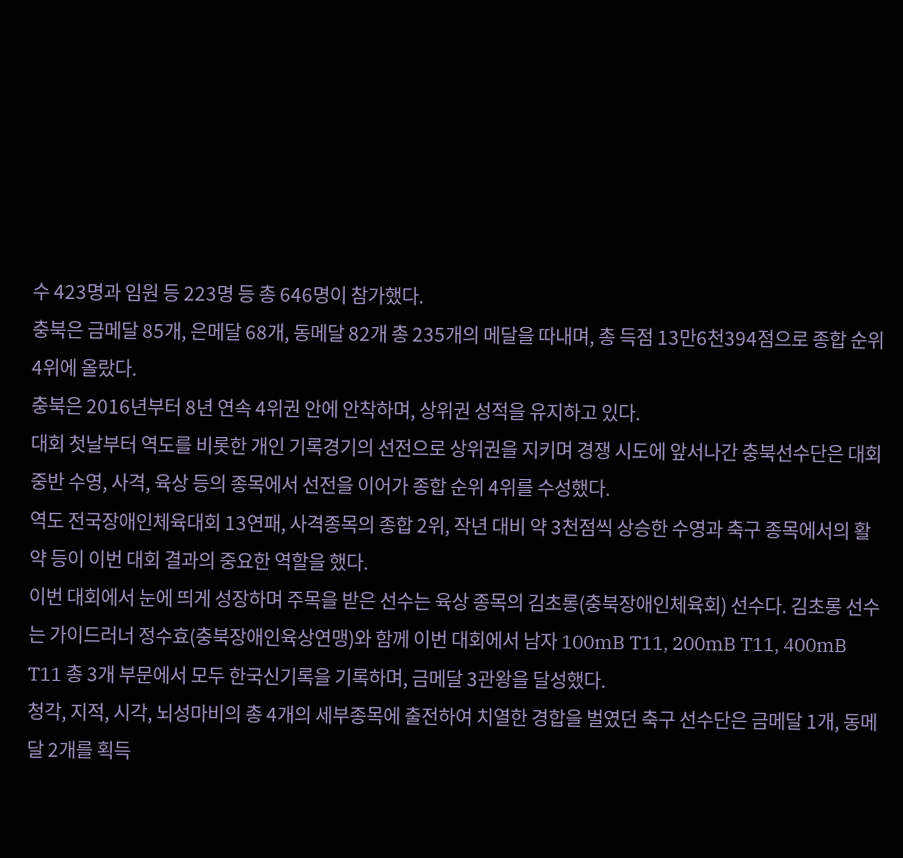수 423명과 임원 등 223명 등 총 646명이 참가했다.
충북은 금메달 85개, 은메달 68개, 동메달 82개 총 235개의 메달을 따내며, 총 득점 13만6천394점으로 종합 순위 4위에 올랐다.
충북은 2016년부터 8년 연속 4위권 안에 안착하며, 상위권 성적을 유지하고 있다.
대회 첫날부터 역도를 비롯한 개인 기록경기의 선전으로 상위권을 지키며 경쟁 시도에 앞서나간 충북선수단은 대회 중반 수영, 사격, 육상 등의 종목에서 선전을 이어가 종합 순위 4위를 수성했다.
역도 전국장애인체육대회 13연패, 사격종목의 종합 2위, 작년 대비 약 3천점씩 상승한 수영과 축구 종목에서의 활약 등이 이번 대회 결과의 중요한 역할을 했다.
이번 대회에서 눈에 띄게 성장하며 주목을 받은 선수는 육상 종목의 김초롱(충북장애인체육회) 선수다. 김초롱 선수는 가이드러너 정수효(충북장애인육상연맹)와 함께 이번 대회에서 남자 100mB T11, 200mB T11, 400mB T11 총 3개 부문에서 모두 한국신기록을 기록하며, 금메달 3관왕을 달성했다.
청각, 지적, 시각, 뇌성마비의 총 4개의 세부종목에 출전하여 치열한 경합을 벌였던 축구 선수단은 금메달 1개, 동메달 2개를 획득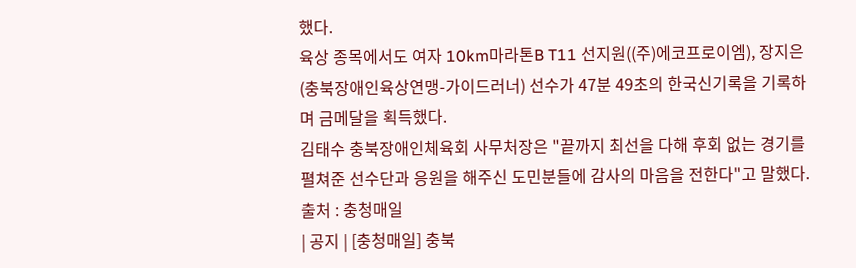했다.
육상 종목에서도 여자 10km마라톤B T11 선지원((주)에코프로이엠), 장지은(충북장애인육상연맹-가이드러너) 선수가 47분 49초의 한국신기록을 기록하며 금메달을 획득했다.
김태수 충북장애인체육회 사무처장은 "끝까지 최선을 다해 후회 없는 경기를 펼쳐준 선수단과 응원을 해주신 도민분들에 감사의 마음을 전한다"고 말했다.
출처 : 충청매일
| 공지 | [충청매일] 충북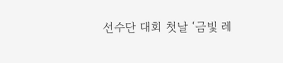선수단 대회 첫날 ‘금빛 레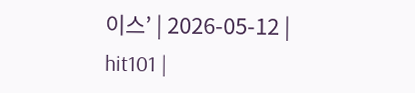이스’ | 2026-05-12 | hit101 |